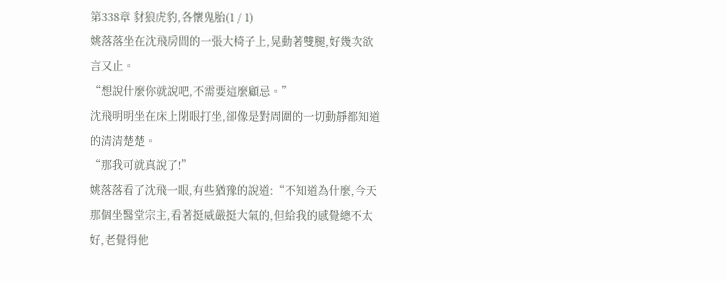第338章 豺狼虎豹,各懷鬼胎(1 / 1)
姚落落坐在沈飛房間的一張大椅子上,晃動著雙腿,好幾次欲言又止。
“想說什麼你就說吧,不需要這麼顧忌。”
沈飛明明坐在床上閉眼打坐,卻像是對周圍的一切動靜都知道的清清楚楚。
“那我可就真說了!”
姚落落看了沈飛一眼,有些猶豫的說道:“不知道為什麼,今天那個坐醫堂宗主,看著挺威嚴挺大氣的,但給我的感覺總不太好,老覺得他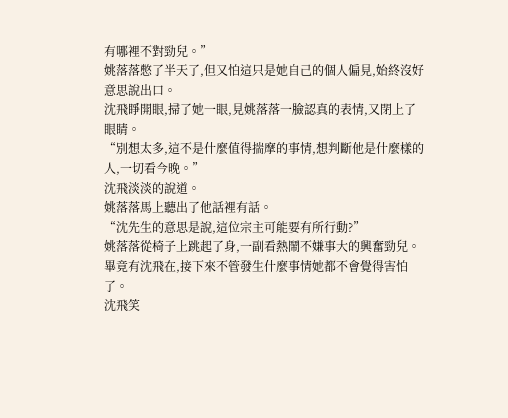有哪裡不對勁兒。”
姚落落憋了半天了,但又怕這只是她自己的個人偏見,始終沒好意思說出口。
沈飛睜開眼,掃了她一眼,見姚落落一臉認真的表情,又閉上了眼睛。
“別想太多,這不是什麼值得揣摩的事情,想判斷他是什麼樣的人,一切看今晚。”
沈飛淡淡的說道。
姚落落馬上聽出了他話裡有話。
“沈先生的意思是說,這位宗主可能要有所行動?”
姚落落從椅子上跳起了身,一副看熱鬧不嫌事大的興奮勁兒。
畢竟有沈飛在,接下來不管發生什麼事情她都不會覺得害怕了。
沈飛笑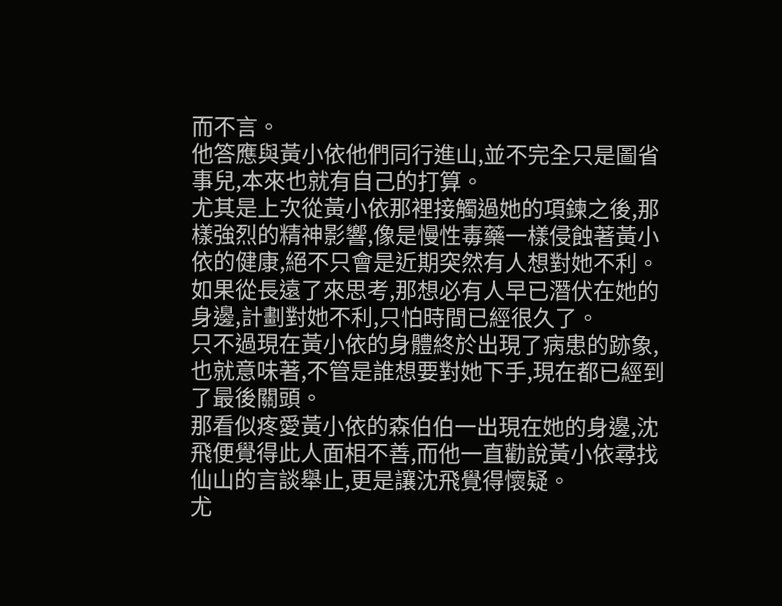而不言。
他答應與黃小依他們同行進山,並不完全只是圖省事兒,本來也就有自己的打算。
尤其是上次從黃小依那裡接觸過她的項鍊之後,那樣強烈的精神影響,像是慢性毒藥一樣侵蝕著黃小依的健康,絕不只會是近期突然有人想對她不利。
如果從長遠了來思考,那想必有人早已潛伏在她的身邊,計劃對她不利,只怕時間已經很久了。
只不過現在黃小依的身體終於出現了病患的跡象,也就意味著,不管是誰想要對她下手,現在都已經到了最後關頭。
那看似疼愛黃小依的森伯伯一出現在她的身邊,沈飛便覺得此人面相不善,而他一直勸說黃小依尋找仙山的言談舉止,更是讓沈飛覺得懷疑。
尤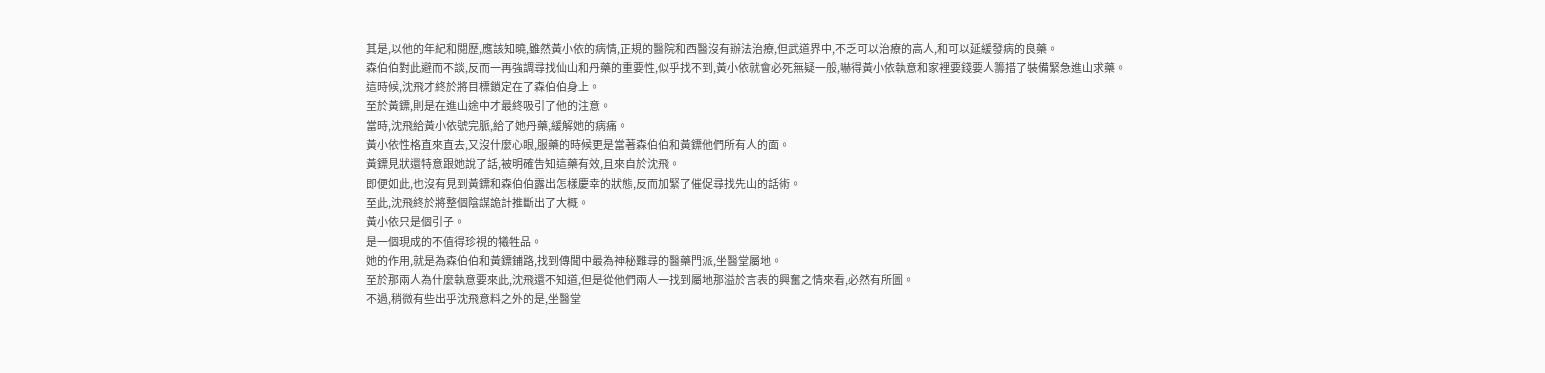其是,以他的年紀和閱歷,應該知曉,雖然黃小依的病情,正規的醫院和西醫沒有辦法治療,但武道界中,不乏可以治療的高人,和可以延緩發病的良藥。
森伯伯對此避而不談,反而一再強調尋找仙山和丹藥的重要性,似乎找不到,黃小依就會必死無疑一般,嚇得黃小依執意和家裡要錢要人籌措了裝備緊急進山求藥。
這時候,沈飛才終於將目標鎖定在了森伯伯身上。
至於黃鏢,則是在進山途中才最終吸引了他的注意。
當時,沈飛給黃小依號完脈,給了她丹藥,緩解她的病痛。
黃小依性格直來直去,又沒什麼心眼,服藥的時候更是當著森伯伯和黃鏢他們所有人的面。
黃鏢見狀還特意跟她說了話,被明確告知這藥有效,且來自於沈飛。
即便如此,也沒有見到黃鏢和森伯伯露出怎樣慶幸的狀態,反而加緊了催促尋找先山的話術。
至此,沈飛終於將整個陰謀詭計推斷出了大概。
黃小依只是個引子。
是一個現成的不值得珍視的犧牲品。
她的作用,就是為森伯伯和黃鏢鋪路,找到傳聞中最為神秘難尋的醫藥門派,坐醫堂屬地。
至於那兩人為什麼執意要來此,沈飛還不知道,但是從他們兩人一找到屬地那溢於言表的興奮之情來看,必然有所圖。
不過,稍微有些出乎沈飛意料之外的是,坐醫堂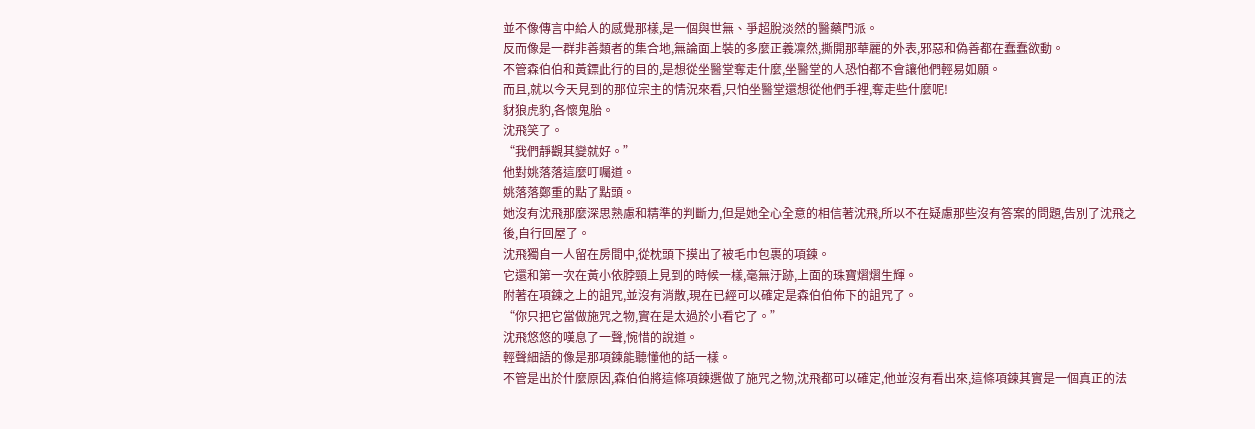並不像傳言中給人的感覺那樣,是一個與世無、爭超脫淡然的醫藥門派。
反而像是一群非善類者的集合地,無論面上裝的多麼正義凜然,撕開那華麗的外表,邪惡和偽善都在蠢蠢欲動。
不管森伯伯和黃鏢此行的目的,是想從坐醫堂奪走什麼,坐醫堂的人恐怕都不會讓他們輕易如願。
而且,就以今天見到的那位宗主的情況來看,只怕坐醫堂還想從他們手裡,奪走些什麼呢!
豺狼虎豹,各懷鬼胎。
沈飛笑了。
“我們靜觀其變就好。”
他對姚落落這麼叮囑道。
姚落落鄭重的點了點頭。
她沒有沈飛那麼深思熟慮和精準的判斷力,但是她全心全意的相信著沈飛,所以不在疑慮那些沒有答案的問題,告別了沈飛之後,自行回屋了。
沈飛獨自一人留在房間中,從枕頭下摸出了被毛巾包裹的項鍊。
它還和第一次在黃小依脖頸上見到的時候一樣,毫無汙跡,上面的珠寶熠熠生輝。
附著在項鍊之上的詛咒,並沒有消散,現在已經可以確定是森伯伯佈下的詛咒了。
“你只把它當做施咒之物,實在是太過於小看它了。”
沈飛悠悠的嘆息了一聲,惋惜的說道。
輕聲細語的像是那項鍊能聽懂他的話一樣。
不管是出於什麼原因,森伯伯將這條項鍊選做了施咒之物,沈飛都可以確定,他並沒有看出來,這條項鍊其實是一個真正的法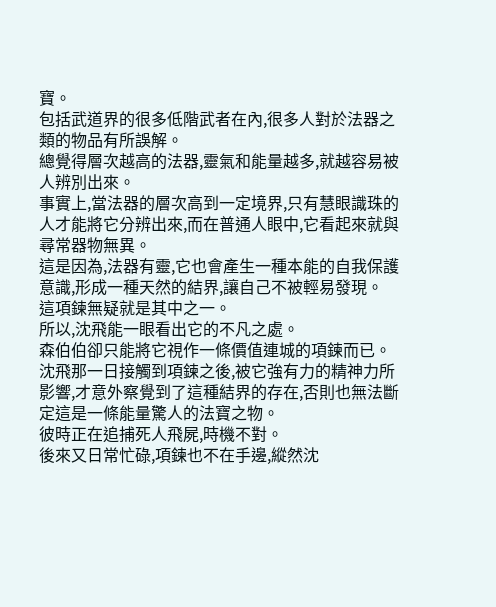寶。
包括武道界的很多低階武者在內,很多人對於法器之類的物品有所誤解。
總覺得層次越高的法器,靈氣和能量越多,就越容易被人辨別出來。
事實上,當法器的層次高到一定境界,只有慧眼識珠的人才能將它分辨出來,而在普通人眼中,它看起來就與尋常器物無異。
這是因為,法器有靈,它也會產生一種本能的自我保護意識,形成一種天然的結界,讓自己不被輕易發現。
這項鍊無疑就是其中之一。
所以,沈飛能一眼看出它的不凡之處。
森伯伯卻只能將它視作一條價值連城的項鍊而已。
沈飛那一日接觸到項鍊之後,被它強有力的精神力所影響,才意外察覺到了這種結界的存在,否則也無法斷定這是一條能量驚人的法寶之物。
彼時正在追捕死人飛屍,時機不對。
後來又日常忙碌,項鍊也不在手邊,縱然沈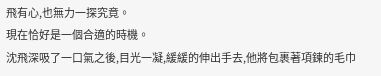飛有心,也無力一探究竟。
現在恰好是一個合適的時機。
沈飛深吸了一口氣之後,目光一凝,緩緩的伸出手去,他將包裹著項鍊的毛巾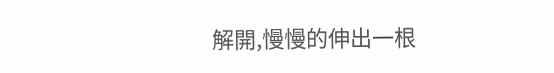解開,慢慢的伸出一根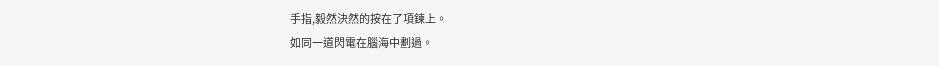手指,毅然決然的按在了項鍊上。
如同一道閃電在腦海中劃過。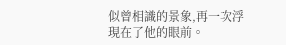似曾相識的景象,再一次浮現在了他的眼前。